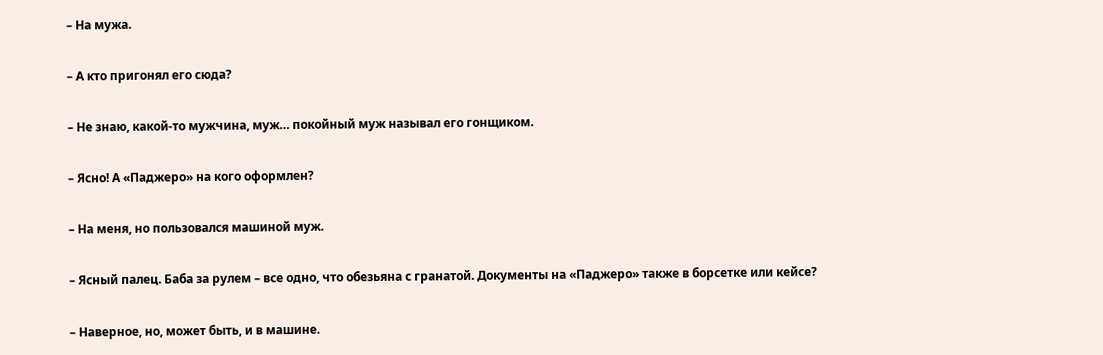– На мужа.

– А кто пригонял его сюда?

– Не знаю, какой-то мужчина, муж… покойный муж называл его гонщиком.

– Ясно! А «Паджеро» на кого оформлен?

– На меня, но пользовался машиной муж.

– Ясный палец. Баба за рулем – все одно, что обезьяна с гранатой. Документы на «Паджеро» также в борсетке или кейсе?

– Наверное, но, может быть, и в машине.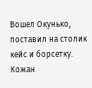Вошел Окунько, поставил на столик кейс и борсетку. Кожан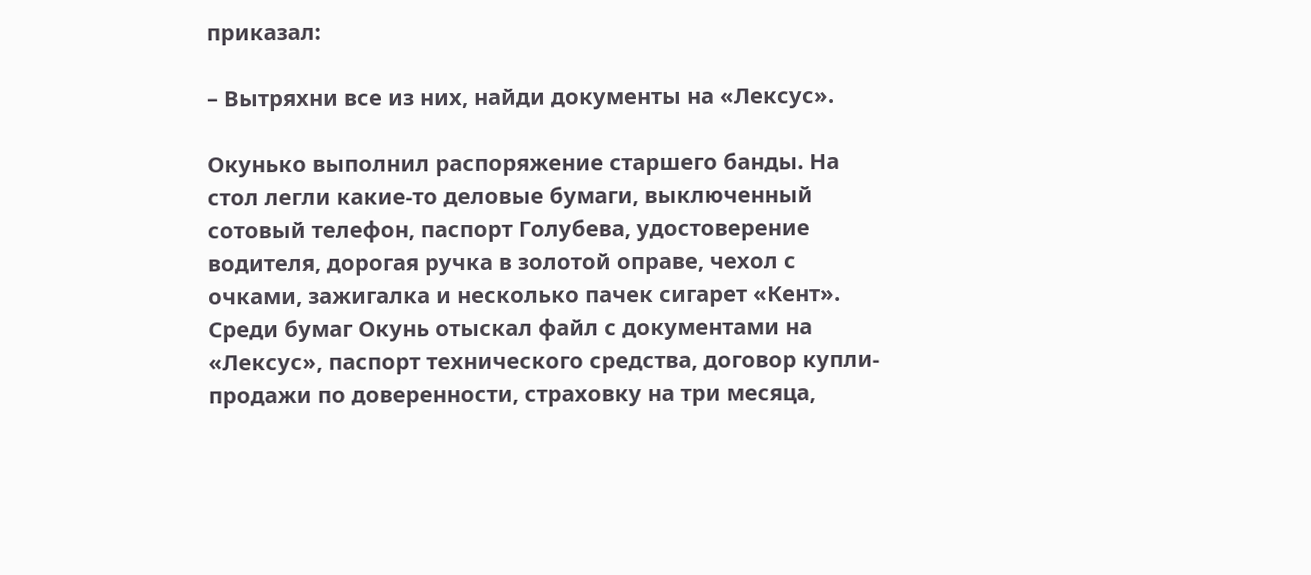приказал:

– Вытряхни все из них, найди документы на «Лексус».

Окунько выполнил распоряжение старшего банды. На стол легли какие-то деловые бумаги, выключенный сотовый телефон, паспорт Голубева, удостоверение водителя, дорогая ручка в золотой оправе, чехол с очками, зажигалка и несколько пачек сигарет «Кент». Среди бумаг Окунь отыскал файл с документами на «Лексус», паспорт технического средства, договор купли-продажи по доверенности, страховку на три месяца,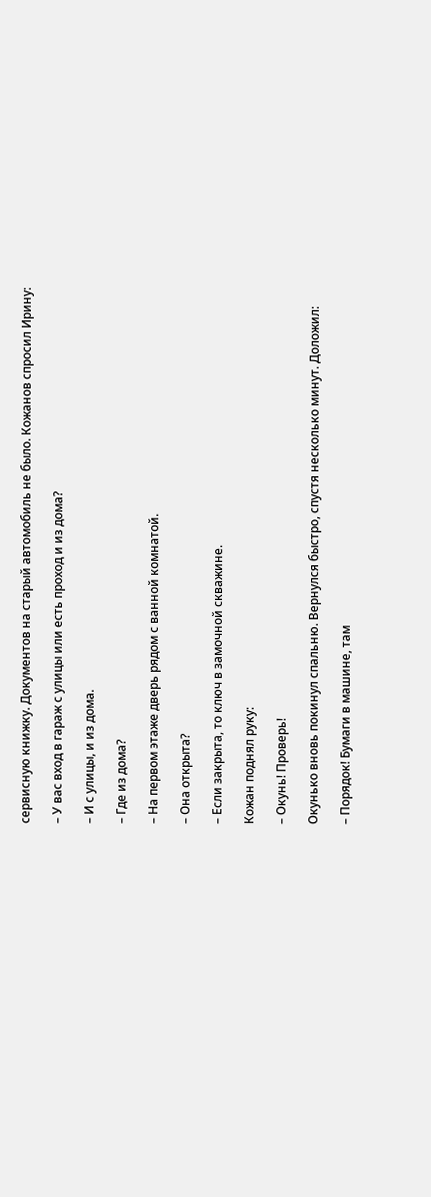сервисную книжку. Документов на старый автомобиль не было. Кожанов спросил Ирину:

– У вас вход в гараж с улицы или есть проход и из дома?

– И с улицы, и из дома.

– Где из дома?

– На первом этаже дверь рядом с ванной комнатой.

– Она открыта?

– Если закрыта, то ключ в замочной скважине.

Кожан поднял руку:

– Окунь! Проверь!

Окунько вновь покинул спальню. Вернулся быстро, спустя несколько минут. Доложил:

– Порядок! Бумаги в машине, там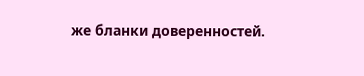же бланки доверенностей.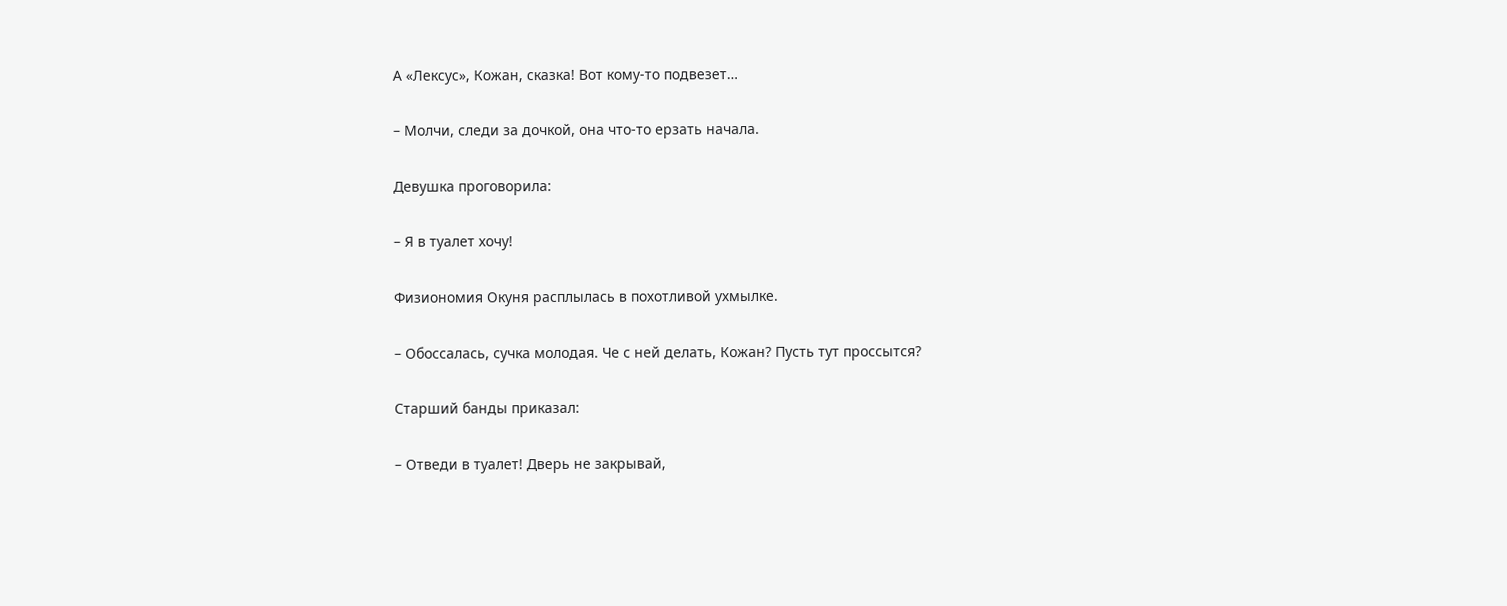А «Лексус», Кожан, сказка! Вот кому-то подвезет…

– Молчи, следи за дочкой, она что-то ерзать начала.

Девушка проговорила:

– Я в туалет хочу!

Физиономия Окуня расплылась в похотливой ухмылке.

– Обоссалась, сучка молодая. Че с ней делать, Кожан? Пусть тут проссытся?

Старший банды приказал:

– Отведи в туалет! Дверь не закрывай,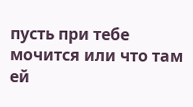пусть при тебе мочится или что там ей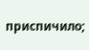приспичило;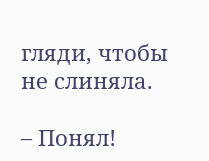гляди, чтобы не слиняла.

– Понял!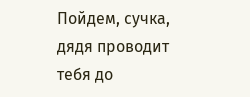Пойдем, сучка, дядя проводит тебя до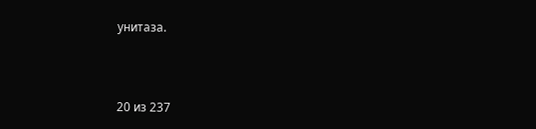унитаза.



20 из 237